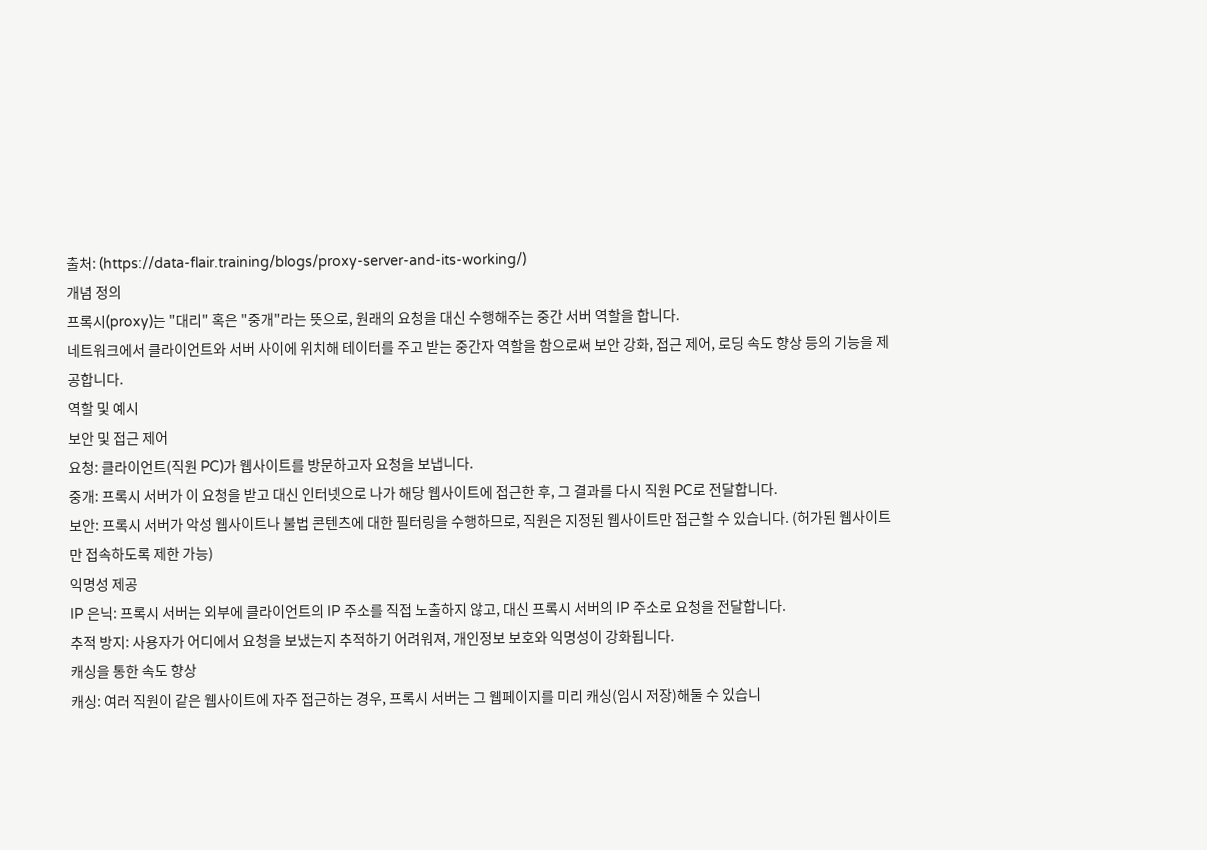출처: (https://data-flair.training/blogs/proxy-server-and-its-working/)
개념 정의
프록시(proxy)는 "대리" 혹은 "중개"라는 뜻으로, 원래의 요청을 대신 수행해주는 중간 서버 역할을 합니다.
네트워크에서 클라이언트와 서버 사이에 위치해 테이터를 주고 받는 중간자 역할을 함으로써 보안 강화, 접근 제어, 로딩 속도 향상 등의 기능을 제공합니다.
역할 및 예시
보안 및 접근 제어
요청: 클라이언트(직원 PC)가 웹사이트를 방문하고자 요청을 보냅니다.
중개: 프록시 서버가 이 요청을 받고 대신 인터넷으로 나가 해당 웹사이트에 접근한 후, 그 결과를 다시 직원 PC로 전달합니다.
보안: 프록시 서버가 악성 웹사이트나 불법 콘텐츠에 대한 필터링을 수행하므로, 직원은 지정된 웹사이트만 접근할 수 있습니다. (허가된 웹사이트만 접속하도록 제한 가능)
익명성 제공
IP 은닉: 프록시 서버는 외부에 클라이언트의 IP 주소를 직접 노출하지 않고, 대신 프록시 서버의 IP 주소로 요청을 전달합니다.
추적 방지: 사용자가 어디에서 요청을 보냈는지 추적하기 어려워져, 개인정보 보호와 익명성이 강화됩니다.
캐싱을 통한 속도 향상
캐싱: 여러 직원이 같은 웹사이트에 자주 접근하는 경우, 프록시 서버는 그 웹페이지를 미리 캐싱(임시 저장)해둘 수 있습니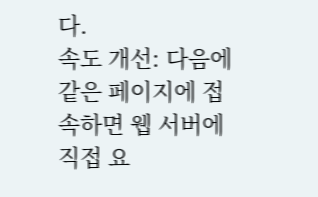다.
속도 개선: 다음에 같은 페이지에 접속하면 웹 서버에 직접 요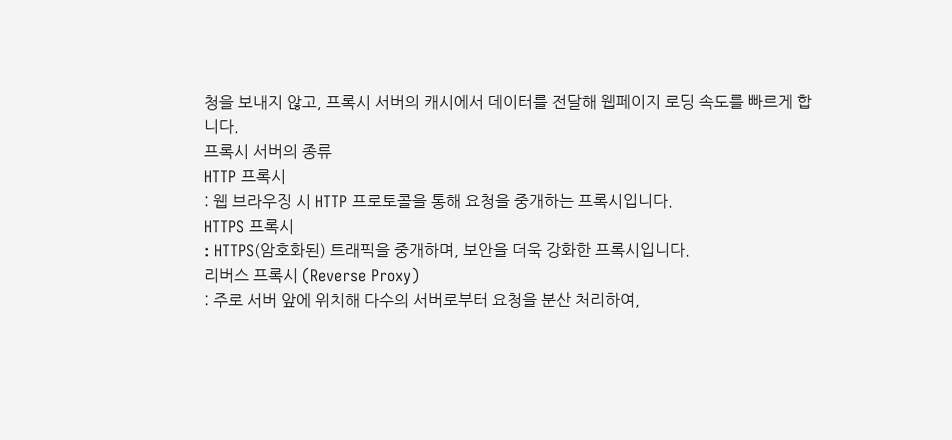청을 보내지 않고, 프록시 서버의 캐시에서 데이터를 전달해 웹페이지 로딩 속도를 빠르게 합니다.
프록시 서버의 종류
HTTP 프록시
: 웹 브라우징 시 HTTP 프로토콜을 통해 요청을 중개하는 프록시입니다.
HTTPS 프록시
: HTTPS(암호화된) 트래픽을 중개하며, 보안을 더욱 강화한 프록시입니다.
리버스 프록시 (Reverse Proxy)
: 주로 서버 앞에 위치해 다수의 서버로부터 요청을 분산 처리하여,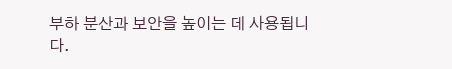부하 분산과 보안을 높이는 데 사용됩니다.